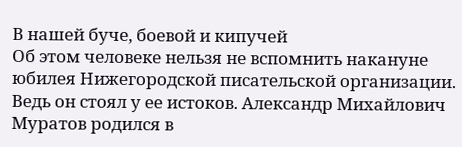В нашей буче, боевой и кипучей
Об этом человеке нельзя не вспомнить накануне юбилея Нижегородской писательской организации. Ведь он стоял у ее истоков. Александр Михайлович Муратов родился в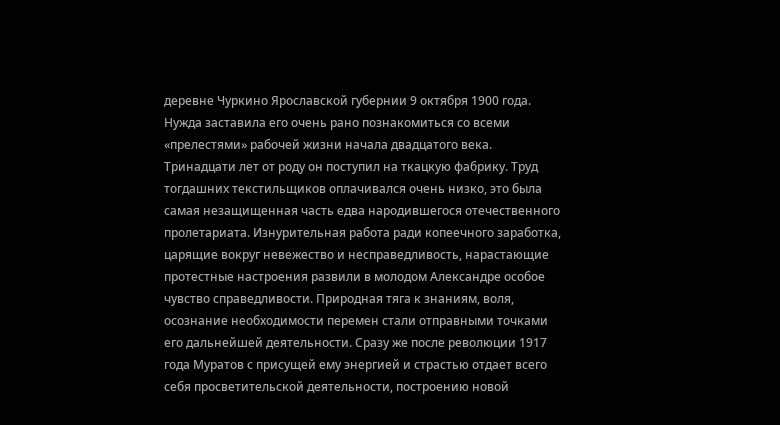деревне Чуркино Ярославской губернии 9 октября 1900 года. Нужда заставила его очень рано познакомиться со всеми «прелестями» рабочей жизни начала двадцатого века. Тринадцати лет от роду он поступил на ткацкую фабрику. Труд тогдашних текстильщиков оплачивался очень низко, это была самая незащищенная часть едва народившегося отечественного пролетариата. Изнурительная работа ради копеечного заработка, царящие вокруг невежество и несправедливость, нарастающие протестные настроения развили в молодом Александре особое чувство справедливости. Природная тяга к знаниям, воля, осознание необходимости перемен стали отправными точками его дальнейшей деятельности. Сразу же после революции 1917 года Муратов с присущей ему энергией и страстью отдает всего себя просветительской деятельности, построению новой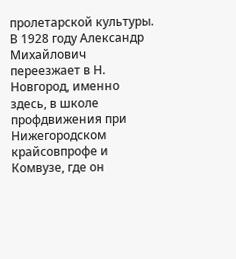пролетарской культуры. В 1928 году Александр Михайлович переезжает в Н. Новгород, именно здесь, в школе профдвижения при Нижегородском крайсовпрофе и Комвузе, где он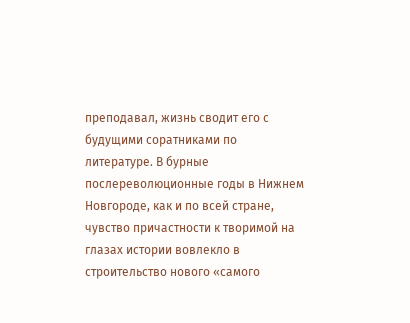преподавал, жизнь сводит его с будущими соратниками по литературе. В бурные послереволюционные годы в Нижнем Новгороде, как и по всей стране, чувство причастности к творимой на глазах истории вовлекло в строительство нового «самого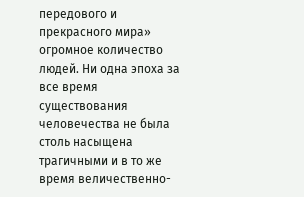передового и прекрасного мира» огромное количество людей. Ни одна эпоха за все время существования человечества не была столь насыщена трагичными и в то же время величественно-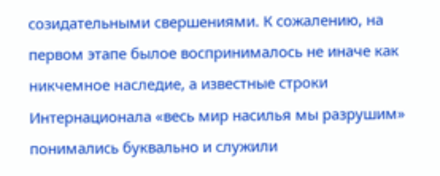созидательными свершениями. К сожалению, на первом этапе былое воспринималось не иначе как никчемное наследие, а известные строки Интернационала «весь мир насилья мы разрушим» понимались буквально и служили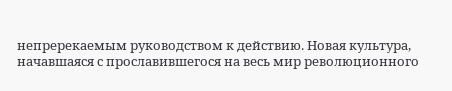непререкаемым руководством к действию. Новая культура, начавшаяся с прославившегося на весь мир революционного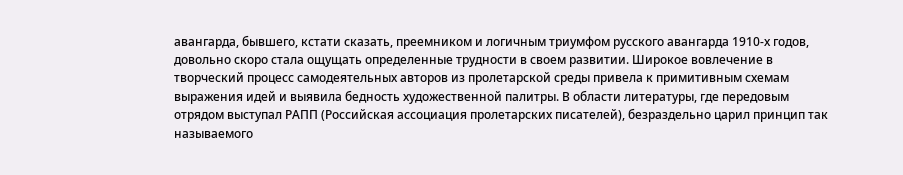авангарда, бывшего, кстати сказать, преемником и логичным триумфом русского авангарда 1910‑х годов, довольно скоро стала ощущать определенные трудности в своем развитии. Широкое вовлечение в творческий процесс самодеятельных авторов из пролетарской среды привела к примитивным схемам выражения идей и выявила бедность художественной палитры. В области литературы, где передовым отрядом выступал РАПП (Российская ассоциация пролетарских писателей), безраздельно царил принцип так называемого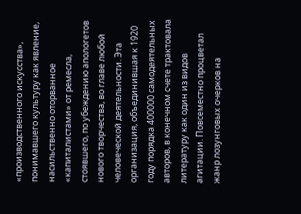«производственного искусства», понимавшего культуру как явление, насильственно оторванное «капиталистами» от ремесла, стоявшего, по убеждению апологетов нового творчества, во главе любой человеческой деятельности. Эта организация, объединившая к 1920 году порядка 400000 самодеятельных авторов, в конечном счете трактовала литературу как один из видов агитации. Повсеместно процветал жанр лозунговых очерков на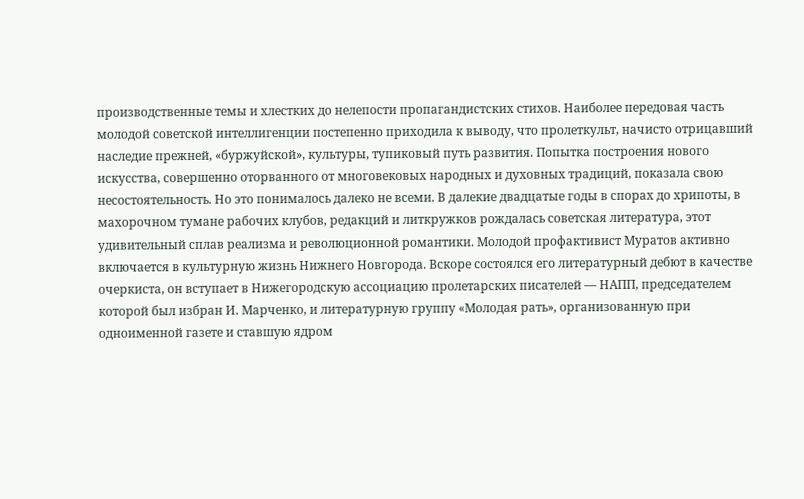производственные темы и хлестких до нелепости пропагандистских стихов. Наиболее передовая часть молодой советской интеллигенции постепенно приходила к выводу, что пролеткульт, начисто отрицавший наследие прежней, «буржуйской», культуры, тупиковый путь развития. Попытка построения нового искусства, совершенно оторванного от многовековых народных и духовных традиций, показала свою несостоятельность. Но это понималось далеко не всеми. В далекие двадцатые годы в спорах до хрипоты, в махорочном тумане рабочих клубов, редакций и литкружков рождалась советская литература, этот удивительный сплав реализма и революционной романтики. Молодой профактивист Муратов активно включается в культурную жизнь Нижнего Новгорода. Вскоре состоялся его литературный дебют в качестве очеркиста, он вступает в Нижегородскую ассоциацию пролетарских писателей — НАПП, председателем которой был избран И. Марченко, и литературную группу «Молодая рать», организованную при одноименной газете и ставшую ядром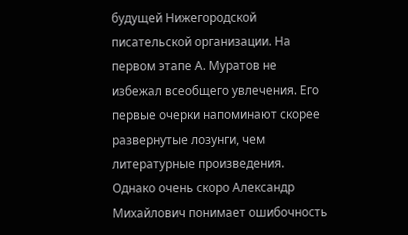будущей Нижегородской писательской организации. На первом этапе А. Муратов не избежал всеобщего увлечения. Его первые очерки напоминают скорее развернутые лозунги, чем литературные произведения. Однако очень скоро Александр Михайлович понимает ошибочность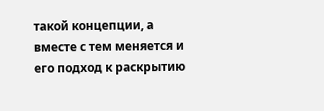такой концепции, а вместе с тем меняется и его подход к раскрытию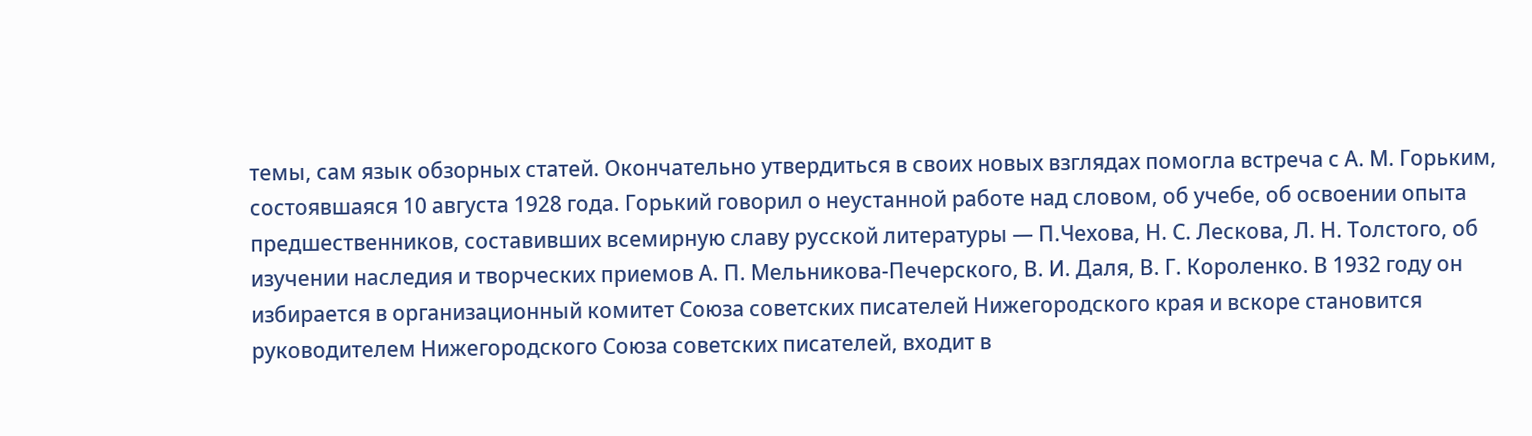темы, сам язык обзорных статей. Окончательно утвердиться в своих новых взглядах помогла встреча с А. М. Горьким, состоявшаяся 10 августа 1928 года. Горький говорил о неустанной работе над словом, об учебе, об освоении опыта предшественников, составивших всемирную славу русской литературы — П.Чехова, Н. С. Лескова, Л. Н. Толстого, об изучении наследия и творческих приемов А. П. Мельникова-Печерского, В. И. Даля, В. Г. Короленко. В 1932 году он избирается в организационный комитет Союза советских писателей Нижегородского края и вскоре становится руководителем Нижегородского Союза советских писателей, входит в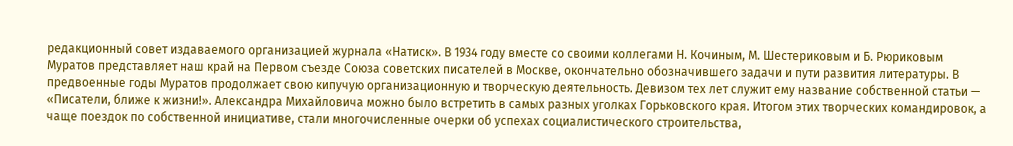редакционный совет издаваемого организацией журнала «Натиск». В 1934 году вместе со своими коллегами Н. Кочиным, М. Шестериковым и Б. Рюриковым Муратов представляет наш край на Первом съезде Союза советских писателей в Москве, окончательно обозначившего задачи и пути развития литературы. В предвоенные годы Муратов продолжает свою кипучую организационную и творческую деятельность. Девизом тех лет служит ему название собственной статьи — «Писатели, ближе к жизни!». Александра Михайловича можно было встретить в самых разных уголках Горьковского края. Итогом этих творческих командировок, а чаще поездок по собственной инициативе, стали многочисленные очерки об успехах социалистического строительства,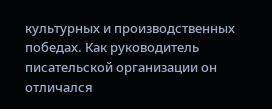культурных и производственных победах. Как руководитель писательской организации он отличался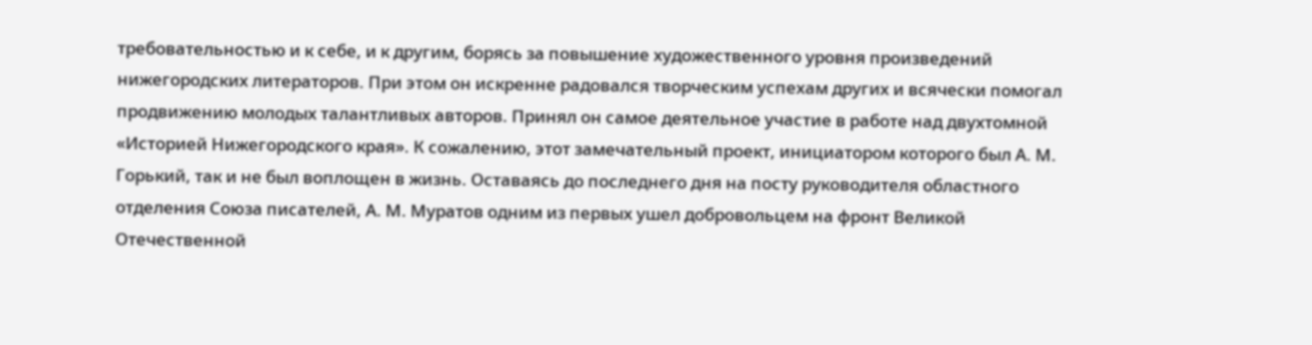требовательностью и к себе, и к другим, борясь за повышение художественного уровня произведений нижегородских литераторов. При этом он искренне радовался творческим успехам других и всячески помогал продвижению молодых талантливых авторов. Принял он самое деятельное участие в работе над двухтомной «Историей Нижегородского края». К сожалению, этот замечательный проект, инициатором которого был А. М. Горький, так и не был воплощен в жизнь. Оставаясь до последнего дня на посту руководителя областного отделения Союза писателей, А. М. Муратов одним из первых ушел добровольцем на фронт Великой Отечественной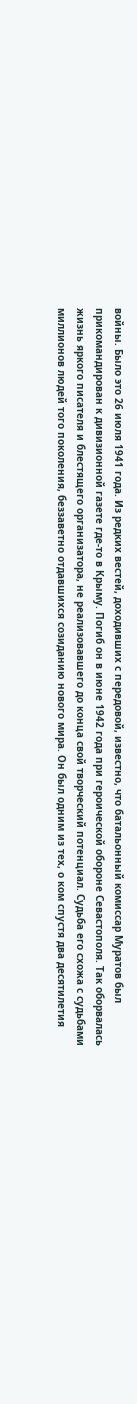войны. Было это 26 июля 1941 года. Из редких вестей, доходивших с передовой, известно, что батальонный комиссар Муратов был прикомандирован к дивизионной газете где-то в Крыму. Погиб он в июне 1942 года при героической обороне Севастополя. Так оборвалась жизнь яркого писателя и блестящего организатора, не реализовавшего до конца свой творческий потенциал. Судьба его схожа с судьбами миллионов людей того поколения, беззаветно отдавшихся созиданию нового мира. Он был одним из тех, о ком спустя два десятилетия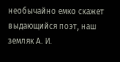необычайно емко скажет выдающийся поэт, наш земляк А. И.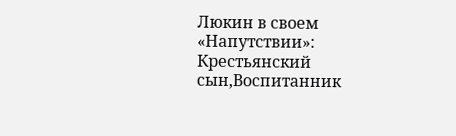Люкин в своем «Напутствии»: Крестьянский сын,Воспитанник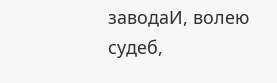заводаИ, волею судеб,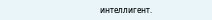интеллигент.